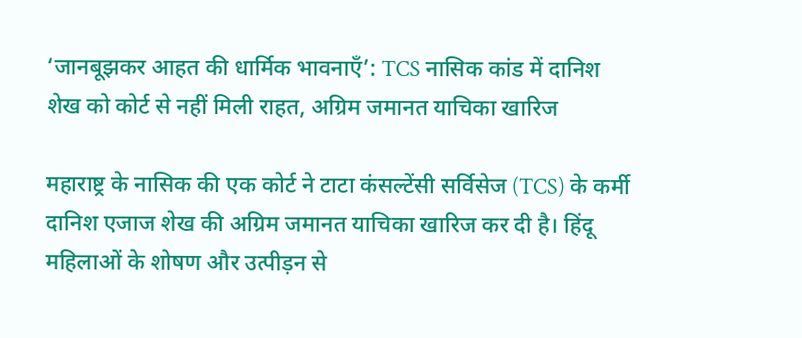‘जानबूझकर आहत की धार्मिक भावनाएँ’: TCS नासिक कांड में दानिश शेख को कोर्ट से नहीं मिली राहत, अग्रिम जमानत याचिका खारिज

महाराष्ट्र के नासिक की एक कोर्ट ने टाटा कंसल्टेंसी सर्विसेज (TCS) के कर्मी दानिश एजाज शेख की अग्रिम जमानत याचिका खारिज कर दी है। हिंदू महिलाओं के शोषण और उत्पीड़न से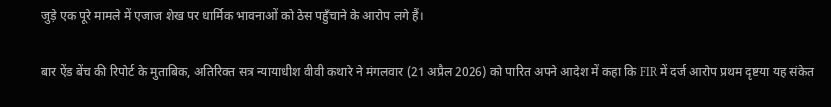जुड़े एक पूरे मामले में एजाज शेख पर धार्मिक भावनाओं को ठेस पहुँचाने के आरोप लगे हैं।

बार ऐंड बेंच की रिपोर्ट के मुताबिक, अतिरिक्त सत्र न्यायाधीश वीवी कथारे ने मंगलवार (21 अप्रैल 2026) को पारित अपने आदेश में कहा कि FIR में दर्ज आरोप प्रथम दृष्टया यह संकेत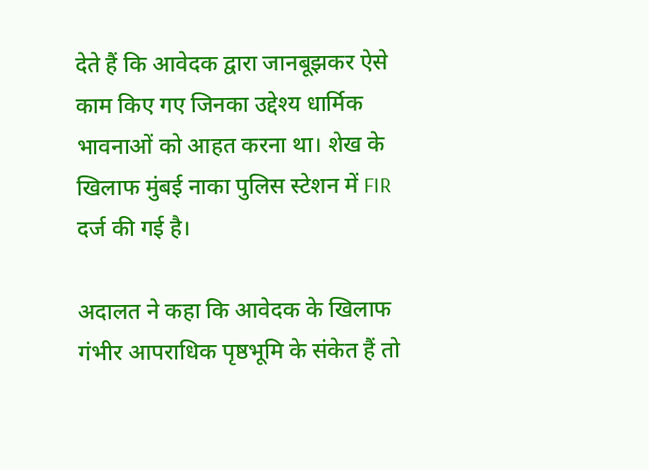देते हैं कि आवेदक द्वारा जानबूझकर ऐसे काम किए गए जिनका उद्देश्य धार्मिक भावनाओं को आहत करना था। शेख के खिलाफ मुंबई नाका पुलिस स्टेशन में FIR दर्ज की गई है।

अदालत ने कहा कि आवेदक के खिलाफ गंभीर आपराधिक पृष्ठभूमि के संकेत हैं तो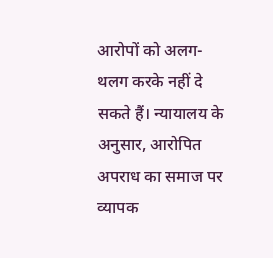आरोपों को अलग-थलग करके नहीं दे सकते हैं। न्यायालय के अनुसार, आरोपित अपराध का समाज पर व्यापक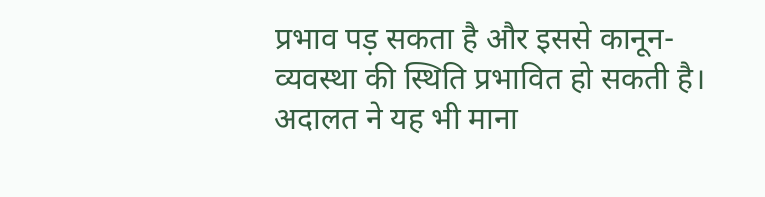प्रभाव पड़ सकता है और इससे कानून-व्यवस्था की स्थिति प्रभावित हो सकती है। अदालत ने यह भी माना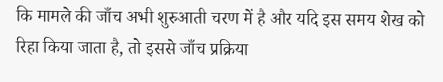कि मामले की जाँच अभी शुरुआती चरण में है और यदि इस समय शेख को रिहा किया जाता है, तो इससे जाँच प्रक्रिया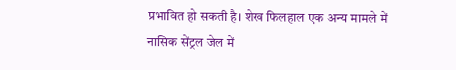प्रभावित हो सकती है। शेख फिलहाल एक अन्य मामले में नासिक सेंट्रल जेल में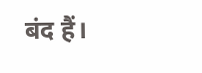बंद हैं।